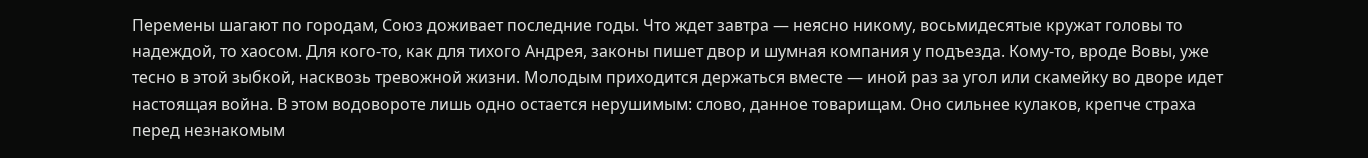Перемены шагают по городам, Союз доживает последние годы. Что ждет завтра — неясно никому, восьмидесятые кружат головы то надеждой, то хаосом. Для кого-то, как для тихого Андрея, законы пишет двор и шумная компания у подъезда. Кому-то, вроде Вовы, уже тесно в этой зыбкой, насквозь тревожной жизни. Молодым приходится держаться вместе — иной раз за угол или скамейку во дворе идет настоящая война. В этом водовороте лишь одно остается нерушимым: слово, данное товарищам. Оно сильнее кулаков, крепче страха перед незнакомым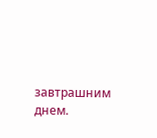завтрашним днем.